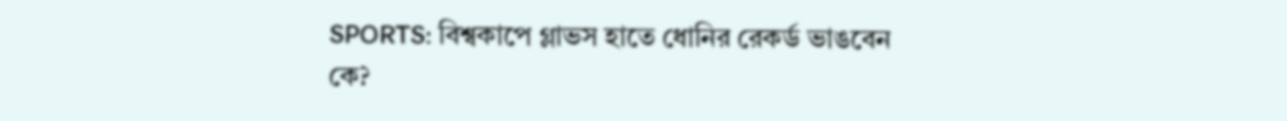SPORTS: বিশ্বকাপে গ্লাভস হাতে ধোনির রেকর্ড ভাঙবেন কে?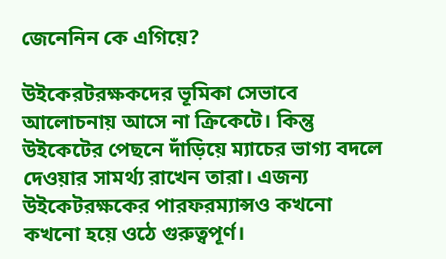জেনেনিন কে এগিয়ে?

উইকেরটরক্ষকদের ভূমিকা সেভাবে আলোচনায় আসে না ক্রিকেটে। কিন্তু উইকেটের পেছনে দাঁড়িয়ে ম্যাচের ভাগ্য বদলে দেওয়ার সামর্থ্য রাখেন তারা। এজন্য উইকেটরক্ষকের পারফরম্যান্সও কখনো কখনো হয়ে ওঠে গুরুত্বপূর্ণ।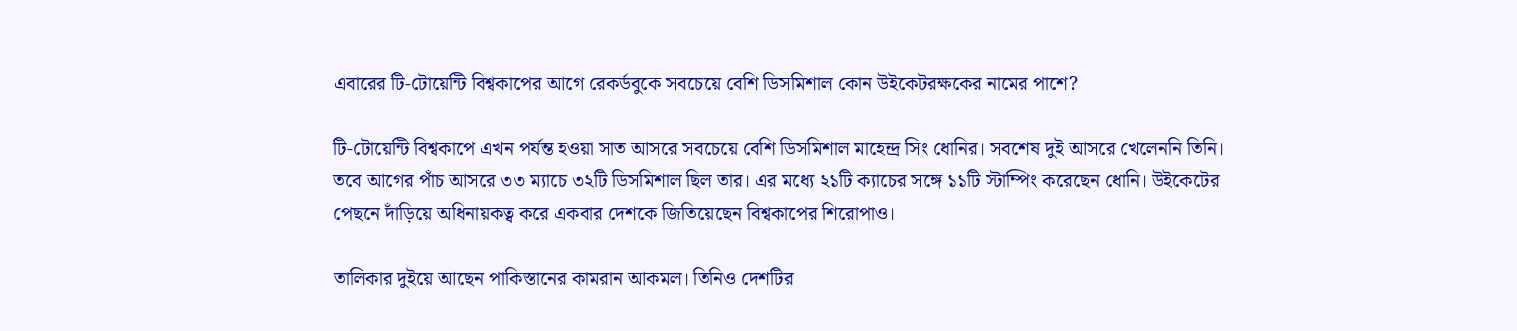এবারের টি-টোয়েন্টি বিশ্বকাপের আগে রেকর্ডবুকে সবচেয়ে বেশি ডিসমিশাল কোন উইকেটরক্ষকের নামের পাশে?

টি-টোয়েন্টি বিশ্বকাপে এখন পর্যন্ত হওয়া সাত আসরে সবচেয়ে বেশি ডিসমিশাল মাহেন্দ্র সিং ধোনির। সবশেষ দুই আসরে খেলেননি তিনি। তবে আগের পাঁচ আসরে ৩৩ ম্যাচে ৩২টি ডিসমিশাল ছিল তার। এর মধ্যে ২১টি ক্যাচের সঙ্গে ১১টি স্টাম্পিং করেছেন ধোনি। উইকেটের পেছনে দাঁড়িয়ে অধিনায়কত্ব করে একবার দেশকে জিতিয়েছেন বিশ্বকাপের শিরোপাও।

তালিকার দুইয়ে আছেন পাকিস্তানের কামরান আকমল। তিনিও দেশটির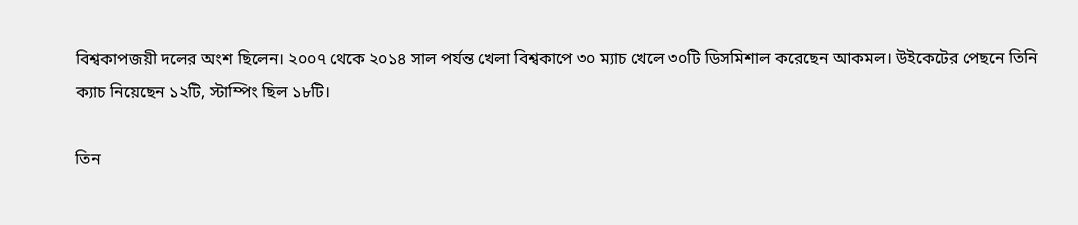বিশ্বকাপজয়ী দলের অংশ ছিলেন। ২০০৭ থেকে ২০১৪ সাল পর্যন্ত খেলা বিশ্বকাপে ৩০ ম্যাচ খেলে ৩০টি ডিসমিশাল করেছেন আকমল। উইকেটের পেছনে তিনি ক্যাচ নিয়েছেন ১২টি, স্টাম্পিং ছিল ১৮টি।

তিন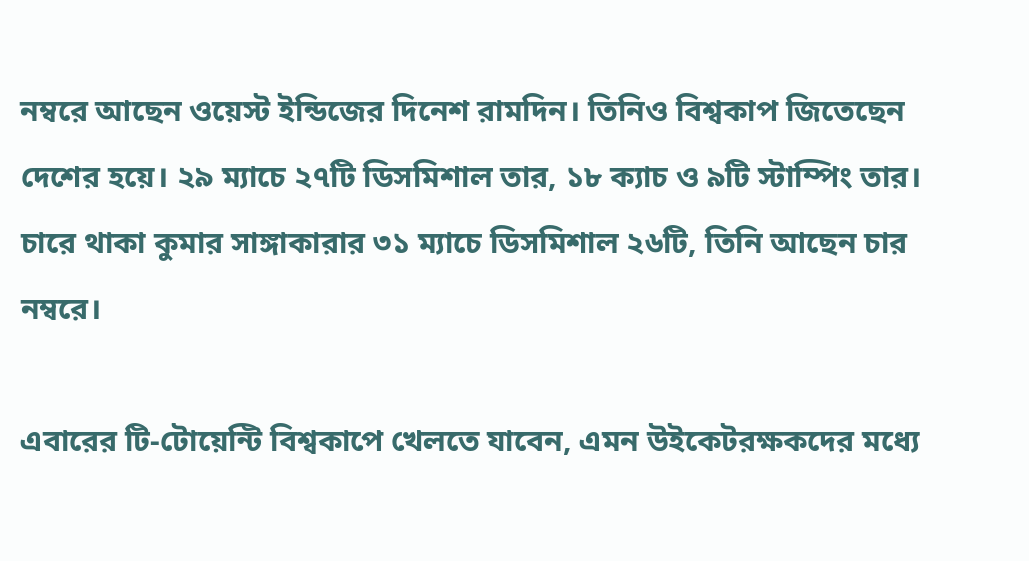নম্বরে আছেন ওয়েস্ট ইন্ডিজের দিনেশ রামদিন। তিনিও বিশ্বকাপ জিতেছেন দেশের হয়ে। ২৯ ম্যাচে ২৭টি ডিসমিশাল তার, ১৮ ক্যাচ ও ৯টি স্টাম্পিং তার। চারে থাকা কুমার সাঙ্গাকারার ৩১ ম্যাচে ডিসমিশাল ২৬টি, তিনি আছেন চার নম্বরে।

এবারের টি-টোয়েন্টি বিশ্বকাপে খেলতে যাবেন, এমন উইকেটরক্ষকদের মধ্যে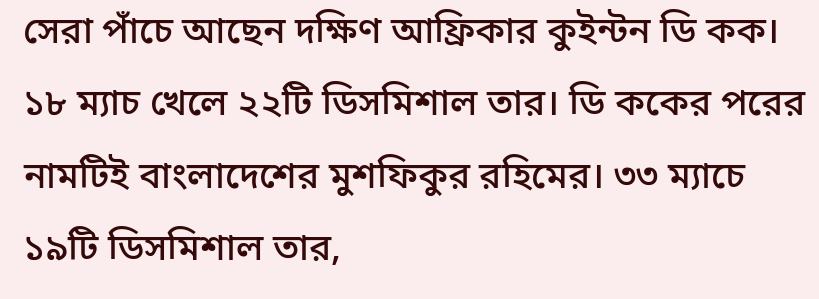সেরা পাঁচে আছেন দক্ষিণ আফ্রিকার কুইন্টন ডি কক। ১৮ ম্যাচ খেলে ২২টি ডিসমিশাল তার। ডি ককের পরের নামটিই বাংলাদেশের মুশফিকুর রহিমের। ৩৩ ম্যাচে ১৯টি ডিসমিশাল তার,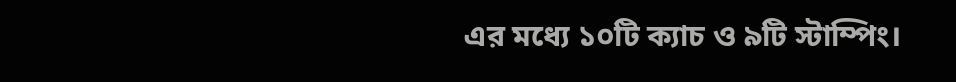এর মধ্যে ১০টি ক্যাচ ও ৯টি স্টাম্পিং।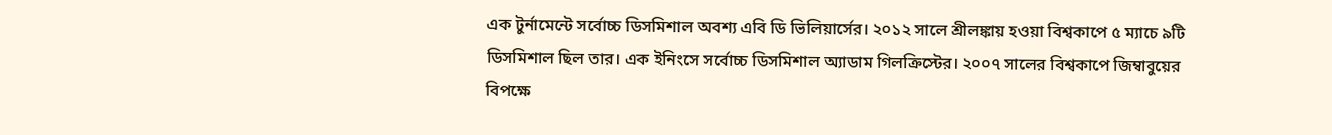এক টুর্নামেন্টে সর্বোচ্চ ডিসমিশাল অবশ্য এবি ডি ভিলিয়ার্সের। ২০১২ সালে শ্রীলঙ্কায় হওয়া বিশ্বকাপে ৫ ম্যাচে ৯টি ডিসমিশাল ছিল তার। এক ইনিংসে সর্বোচ্চ ডিসমিশাল অ্যাডাম গিলক্রিস্টের। ২০০৭ সালের বিশ্বকাপে জিম্বাবুয়ের বিপক্ষে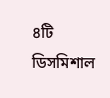৪টি ডিসমিশাল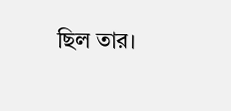ছিল তার।